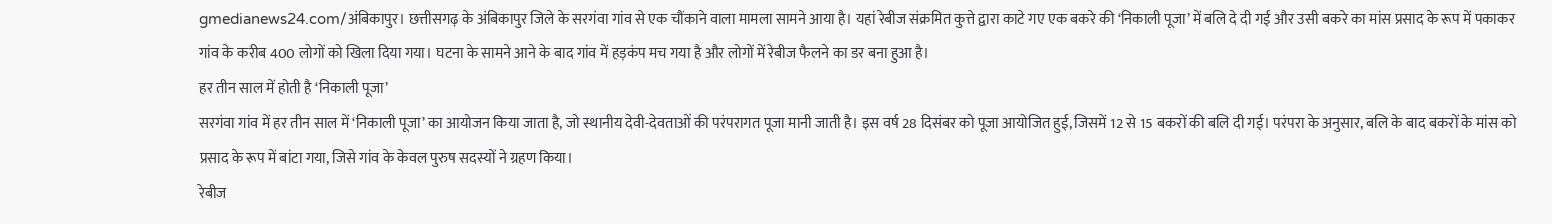gmedianews24.com/अंबिकापुर। छत्तीसगढ़ के अंबिकापुर जिले के सरगंवा गांव से एक चौंकाने वाला मामला सामने आया है। यहां रेबीज संक्रमित कुत्ते द्वारा काटे गए एक बकरे की ‘निकाली पूजा’ में बलि दे दी गई और उसी बकरे का मांस प्रसाद के रूप में पकाकर गांव के करीब 400 लोगों को खिला दिया गया। घटना के सामने आने के बाद गांव में हड़कंप मच गया है और लोगों में रेबीज फैलने का डर बना हुआ है।
हर तीन साल में होती है ‘निकाली पूजा’
सरगंवा गांव में हर तीन साल में ‘निकाली पूजा’ का आयोजन किया जाता है, जो स्थानीय देवी-देवताओं की परंपरागत पूजा मानी जाती है। इस वर्ष 28 दिसंबर को पूजा आयोजित हुई, जिसमें 12 से 15 बकरों की बलि दी गई। परंपरा के अनुसार, बलि के बाद बकरों के मांस को प्रसाद के रूप में बांटा गया, जिसे गांव के केवल पुरुष सदस्यों ने ग्रहण किया।
रेबीज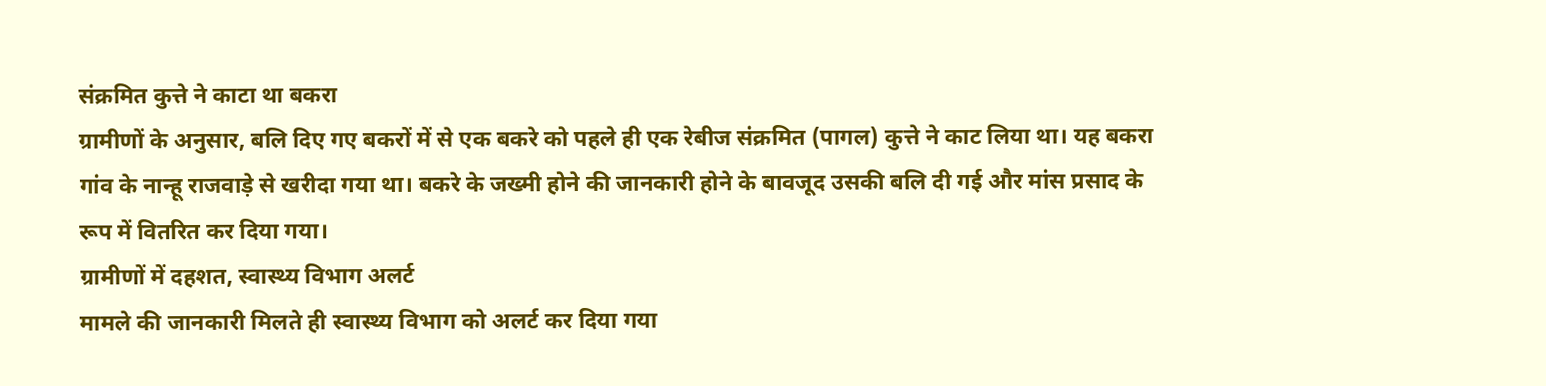संक्रमित कुत्ते ने काटा था बकरा
ग्रामीणों के अनुसार, बलि दिए गए बकरों में से एक बकरे को पहले ही एक रेबीज संक्रमित (पागल) कुत्ते ने काट लिया था। यह बकरा गांव के नान्हू राजवाड़े से खरीदा गया था। बकरे के जख्मी होने की जानकारी होने के बावजूद उसकी बलि दी गई और मांस प्रसाद के रूप में वितरित कर दिया गया।
ग्रामीणों में दहशत, स्वास्थ्य विभाग अलर्ट
मामले की जानकारी मिलते ही स्वास्थ्य विभाग को अलर्ट कर दिया गया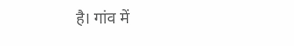है। गांव में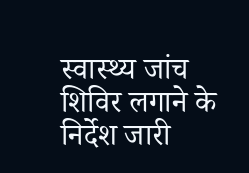स्वास्थ्य जांच शिविर लगाने के निर्देश जारी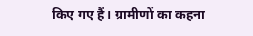किए गए हैं। ग्रामीणों का कहना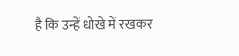है कि उन्हें धोखे में रखकर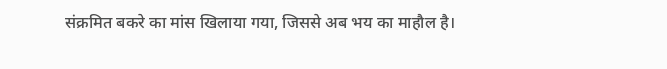संक्रमित बकरे का मांस खिलाया गया, जिससे अब भय का माहौल है।